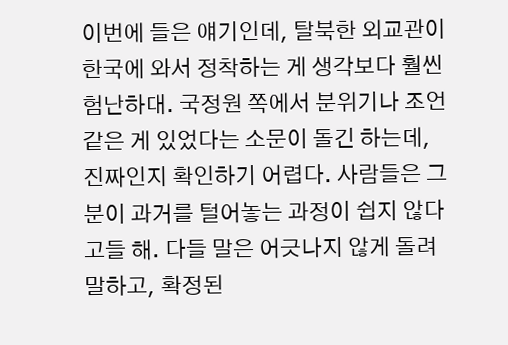이번에 들은 얘기인데, 탈북한 외교관이 한국에 와서 정착하는 게 생각보다 훨씬 험난하대. 국정원 쪽에서 분위기나 조언 같은 게 있었다는 소문이 돌긴 하는데, 진짜인지 확인하기 어렵다. 사람들은 그분이 과거를 털어놓는 과정이 쉽지 않다고들 해. 다들 말은 어긋나지 않게 돌려 말하고, 확정된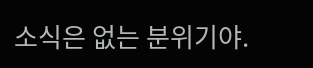소식은 없는 분위기야.